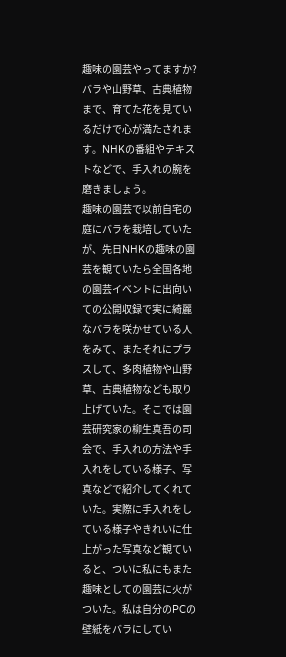趣味の園芸やってますか?バラや山野草、古典植物まで、育てた花を見ているだけで心が満たされます。NHKの番組やテキストなどで、手入れの腕を磨きましょう。
趣味の園芸で以前自宅の庭にバラを栽培していたが、先日NHKの趣味の園芸を観ていたら全国各地の園芸イベントに出向いての公開収録で実に綺麗なバラを咲かせている人をみて、またそれにプラスして、多肉植物や山野草、古典植物なども取り上げていた。そこでは園芸研究家の柳生真吾の司会で、手入れの方法や手入れをしている様子、写真などで紹介してくれていた。実際に手入れをしている様子やきれいに仕上がった写真など観ていると、ついに私にもまた趣味としての園芸に火がついた。私は自分のPCの壁紙をバラにしてい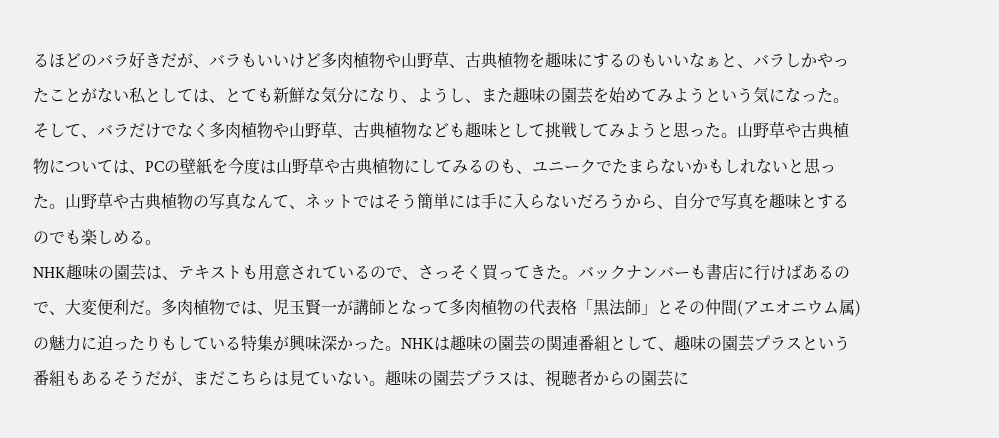るほどのバラ好きだが、バラもいいけど多肉植物や山野草、古典植物を趣味にするのもいいなぁと、バラしかやったことがない私としては、とても新鮮な気分になり、ようし、また趣味の園芸を始めてみようという気になった。そして、バラだけでなく多肉植物や山野草、古典植物なども趣味として挑戦してみようと思った。山野草や古典植物については、PCの壁紙を今度は山野草や古典植物にしてみるのも、ユニークでたまらないかもしれないと思った。山野草や古典植物の写真なんて、ネットではそう簡単には手に入らないだろうから、自分で写真を趣味とするのでも楽しめる。
NHK趣味の園芸は、テキストも用意されているので、さっそく買ってきた。バックナンバーも書店に行けばあるので、大変便利だ。多肉植物では、児玉賢一が講師となって多肉植物の代表格「黒法師」とその仲間(アエオニウム属)の魅力に迫ったりもしている特集が興味深かった。NHKは趣味の園芸の関連番組として、趣味の園芸プラスという番組もあるそうだが、まだこちらは見ていない。趣味の園芸プラスは、視聴者からの園芸に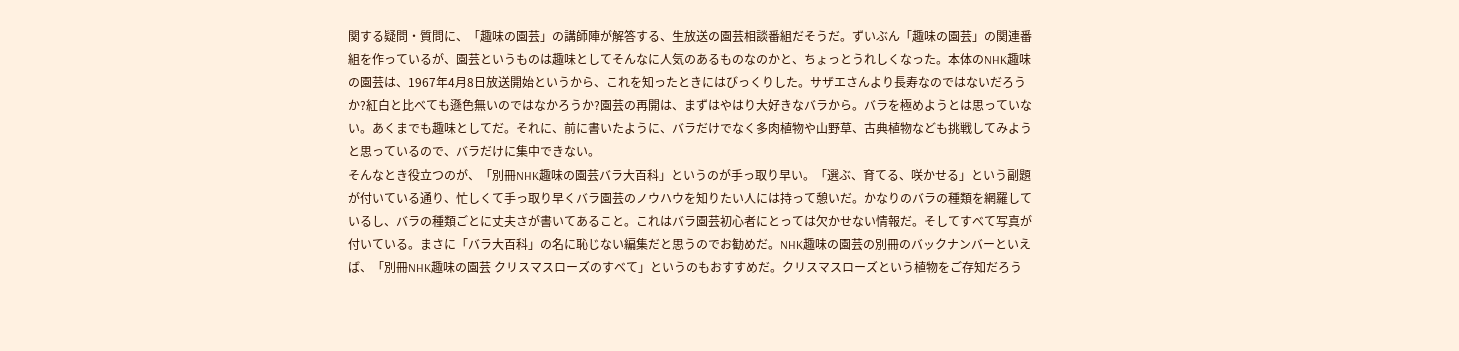関する疑問・質問に、「趣味の園芸」の講師陣が解答する、生放送の園芸相談番組だそうだ。ずいぶん「趣味の園芸」の関連番組を作っているが、園芸というものは趣味としてそんなに人気のあるものなのかと、ちょっとうれしくなった。本体のNHK趣味の園芸は、1967年4月8日放送開始というから、これを知ったときにはびっくりした。サザエさんより長寿なのではないだろうか?紅白と比べても遜色無いのではなかろうか?園芸の再開は、まずはやはり大好きなバラから。バラを極めようとは思っていない。あくまでも趣味としてだ。それに、前に書いたように、バラだけでなく多肉植物や山野草、古典植物なども挑戦してみようと思っているので、バラだけに集中できない。
そんなとき役立つのが、「別冊NHK趣味の園芸バラ大百科」というのが手っ取り早い。「選ぶ、育てる、咲かせる」という副題が付いている通り、忙しくて手っ取り早くバラ園芸のノウハウを知りたい人には持って憩いだ。かなりのバラの種類を網羅しているし、バラの種類ごとに丈夫さが書いてあること。これはバラ園芸初心者にとっては欠かせない情報だ。そしてすべて写真が付いている。まさに「バラ大百科」の名に恥じない編集だと思うのでお勧めだ。NHK趣味の園芸の別冊のバックナンバーといえば、「別冊NHK趣味の園芸 クリスマスローズのすべて」というのもおすすめだ。クリスマスローズという植物をご存知だろう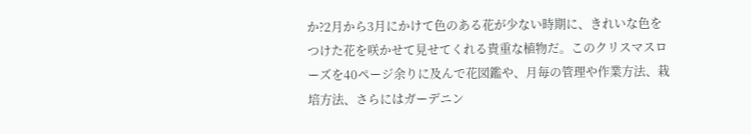か?2月から3月にかけて色のある花が少ない時期に、きれいな色をつけた花を咲かせて見せてくれる貴重な植物だ。このクリスマスローズを40ページ余りに及んで花図鑑や、月毎の管理や作業方法、栽培方法、さらにはガーデニン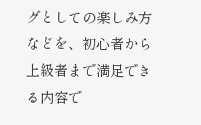グとしての楽しみ方などを、初心者から上級者まで満足できる内容で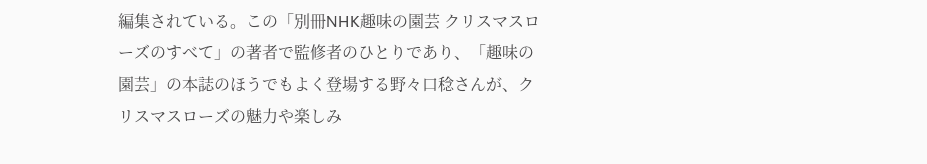編集されている。この「別冊NHK趣味の園芸 クリスマスローズのすべて」の著者で監修者のひとりであり、「趣味の園芸」の本誌のほうでもよく登場する野々口稔さんが、クリスマスローズの魅力や楽しみ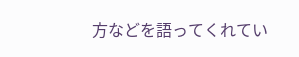方などを語ってくれてい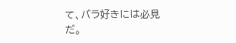て、バラ好きには必見だ。